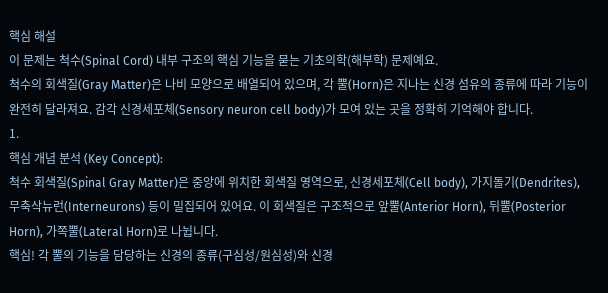핵심 해설
이 문제는 척수(Spinal Cord) 내부 구조의 핵심 기능을 묻는 기초의학(해부학) 문제예요.
척수의 회색질(Gray Matter)은 나비 모양으로 배열되어 있으며, 각 뿔(Horn)은 지나는 신경 섬유의 종류에 따라 기능이 완전히 달라져요. 감각 신경세포체(Sensory neuron cell body)가 모여 있는 곳을 정확히 기억해야 합니다.
1.
핵심 개념 분석 (Key Concept):
척수 회색질(Spinal Gray Matter)은 중앙에 위치한 회색질 영역으로, 신경세포체(Cell body), 가지돌기(Dendrites), 무축삭뉴런(Interneurons) 등이 밀집되어 있어요. 이 회색질은 구조적으로 앞뿔(Anterior Horn), 뒤뿔(Posterior Horn), 가쪽뿔(Lateral Horn)로 나뉩니다.
핵심! 각 뿔의 기능을 담당하는 신경의 종류(구심성/원심성)와 신경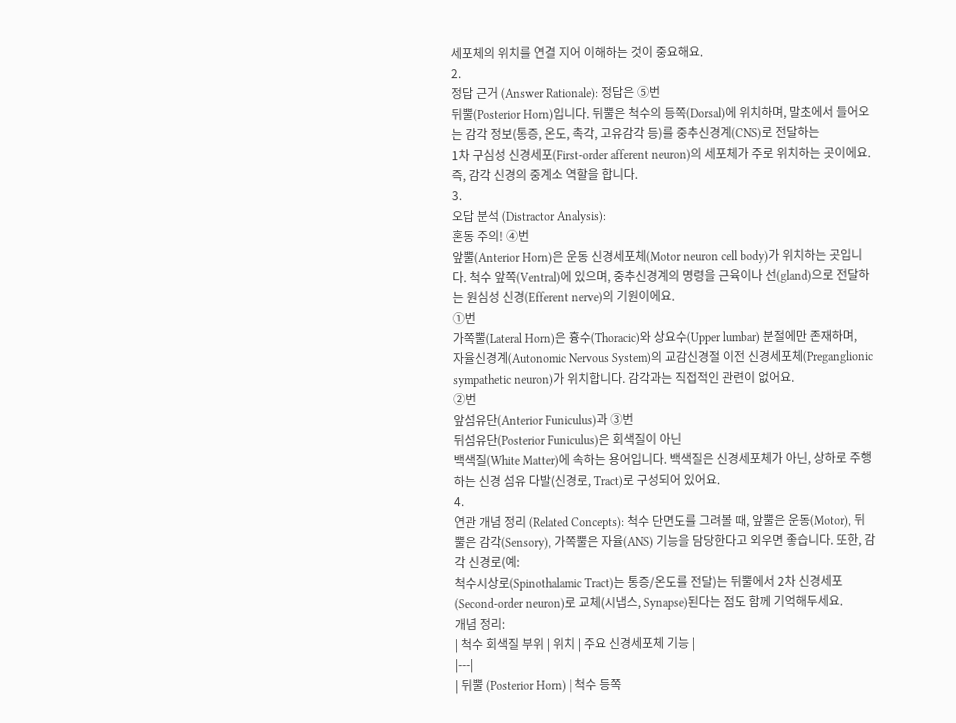세포체의 위치를 연결 지어 이해하는 것이 중요해요.
2.
정답 근거 (Answer Rationale): 정답은 ⑤번
뒤뿔(Posterior Horn)입니다. 뒤뿔은 척수의 등쪽(Dorsal)에 위치하며, 말초에서 들어오는 감각 정보(통증, 온도, 촉각, 고유감각 등)를 중추신경계(CNS)로 전달하는
1차 구심성 신경세포(First-order afferent neuron)의 세포체가 주로 위치하는 곳이에요. 즉, 감각 신경의 중계소 역할을 합니다.
3.
오답 분석 (Distractor Analysis):
혼동 주의! ④번
앞뿔(Anterior Horn)은 운동 신경세포체(Motor neuron cell body)가 위치하는 곳입니다. 척수 앞쪽(Ventral)에 있으며, 중추신경계의 명령을 근육이나 선(gland)으로 전달하는 원심성 신경(Efferent nerve)의 기원이에요.
①번
가쪽뿔(Lateral Horn)은 흉수(Thoracic)와 상요수(Upper lumbar) 분절에만 존재하며,
자율신경계(Autonomic Nervous System)의 교감신경절 이전 신경세포체(Preganglionic sympathetic neuron)가 위치합니다. 감각과는 직접적인 관련이 없어요.
②번
앞섬유단(Anterior Funiculus)과 ③번
뒤섬유단(Posterior Funiculus)은 회색질이 아닌
백색질(White Matter)에 속하는 용어입니다. 백색질은 신경세포체가 아닌, 상하로 주행하는 신경 섬유 다발(신경로, Tract)로 구성되어 있어요.
4.
연관 개념 정리 (Related Concepts): 척수 단면도를 그려볼 때, 앞뿔은 운동(Motor), 뒤뿔은 감각(Sensory), 가쪽뿔은 자율(ANS) 기능을 담당한다고 외우면 좋습니다. 또한, 감각 신경로(예:
척수시상로(Spinothalamic Tract)는 통증/온도를 전달)는 뒤뿔에서 2차 신경세포(Second-order neuron)로 교체(시냅스, Synapse)된다는 점도 함께 기억해두세요.
개념 정리:
| 척수 회색질 부위 | 위치 | 주요 신경세포체 기능 |
|---|
| 뒤뿔 (Posterior Horn) | 척수 등쪽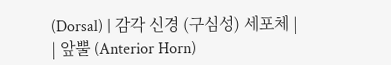(Dorsal) | 감각 신경 (구심성) 세포체 |
| 앞뿔 (Anterior Horn)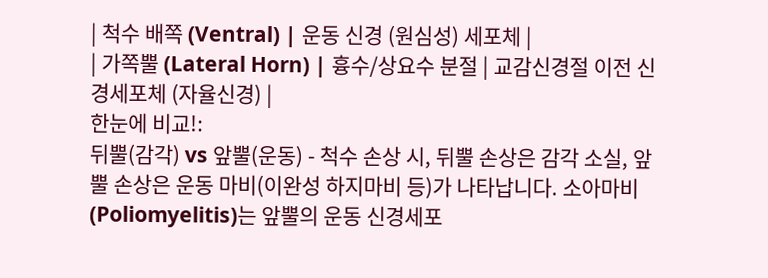| 척수 배쪽 (Ventral) | 운동 신경 (원심성) 세포체 |
| 가쪽뿔 (Lateral Horn) | 흉수/상요수 분절 | 교감신경절 이전 신경세포체 (자율신경) |
한눈에 비교!:
뒤뿔(감각) vs 앞뿔(운동) - 척수 손상 시, 뒤뿔 손상은 감각 소실, 앞뿔 손상은 운동 마비(이완성 하지마비 등)가 나타납니다. 소아마비(Poliomyelitis)는 앞뿔의 운동 신경세포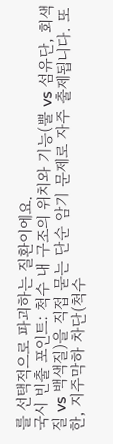를 선택적으로 파괴하는 질환이에요.
국시 빈출 포인트: 척수 내 구조의 위치와 기능(뿔 vs 섬유단, 회색질 vs 백색질)을 직접 묻는 단순 암기 문제로 자주 출제됩니다. 또한, 지주막하 차단(척수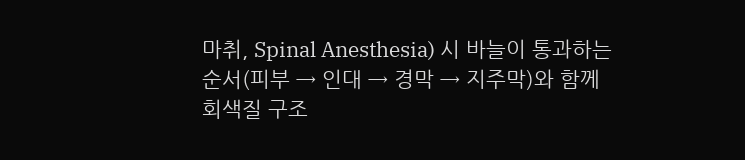마취, Spinal Anesthesia) 시 바늘이 통과하는 순서(피부 → 인대 → 경막 → 지주막)와 함께 회색질 구조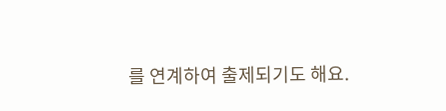를 연계하여 출제되기도 해요.